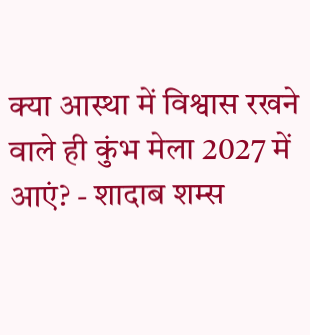क्या आस्था में विश्वास रखने वाले ही कुंभ मेला 2027 में आएं? - शादाब शम्स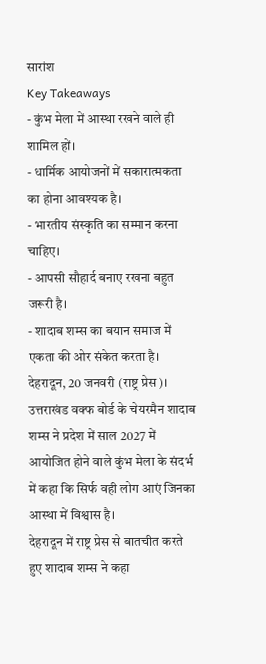सारांश
Key Takeaways
- कुंभ मेला में आस्था रखने वाले ही शामिल हों।
- धार्मिक आयोजनों में सकारात्मकता का होना आवश्यक है।
- भारतीय संस्कृति का सम्मान करना चाहिए।
- आपसी सौहार्द बनाए रखना बहुत जरूरी है।
- शादाब शम्स का बयान समाज में एकता की ओर संकेत करता है।
देहरादून, 20 जनवरी (राष्ट्र प्रेस)। उत्तराखंड वक्फ बोर्ड के चेयरमैन शादाब शम्स ने प्रदेश में साल 2027 में आयोजित होने वाले कुंभ मेला के संदर्भ में कहा कि सिर्फ वही लोग आएं जिनका आस्था में विश्वास है।
देहरादून में राष्ट्र प्रेस से बातचीत करते हुए शादाब शम्स ने कहा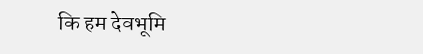कि हम देवभूमि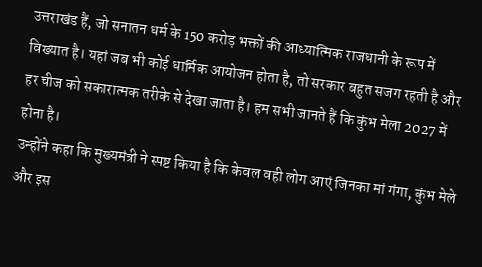उत्तराखंड हैं, जो सनातन धर्म के 150 करोड़ भक्तों की आध्यात्मिक राजधानी के रूप में विख्यात है। यहां जब भी कोई धार्मिक आयोजन होता है, तो सरकार बहुत सजग रहती है और हर चीज को सकारात्मक तरीके से देखा जाता है। हम सभी जानते हैं कि कुंभ मेला 2027 में होना है।
उन्होंने कहा कि मुख्यमंत्री ने स्पष्ट किया है कि केवल वही लोग आएं जिनका मां गंगा, कुंभ मेले और इस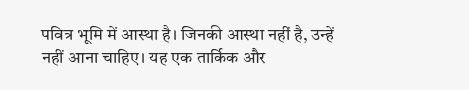पवित्र भूमि में आस्था है। जिनकी आस्था नहीं है, उन्हें नहीं आना चाहिए। यह एक तार्किक और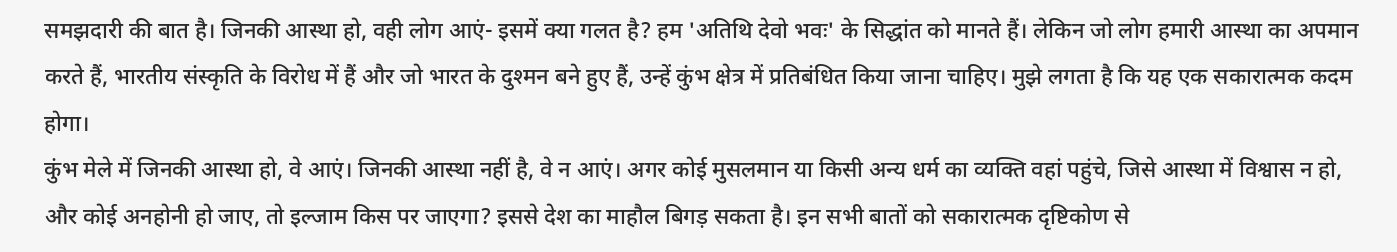समझदारी की बात है। जिनकी आस्था हो, वही लोग आएं- इसमें क्या गलत है? हम 'अतिथि देवो भवः' के सिद्धांत को मानते हैं। लेकिन जो लोग हमारी आस्था का अपमान करते हैं, भारतीय संस्कृति के विरोध में हैं और जो भारत के दुश्मन बने हुए हैं, उन्हें कुंभ क्षेत्र में प्रतिबंधित किया जाना चाहिए। मुझे लगता है कि यह एक सकारात्मक कदम होगा।
कुंभ मेले में जिनकी आस्था हो, वे आएं। जिनकी आस्था नहीं है, वे न आएं। अगर कोई मुसलमान या किसी अन्य धर्म का व्यक्ति वहां पहुंचे, जिसे आस्था में विश्वास न हो, और कोई अनहोनी हो जाए, तो इल्जाम किस पर जाएगा? इससे देश का माहौल बिगड़ सकता है। इन सभी बातों को सकारात्मक दृष्टिकोण से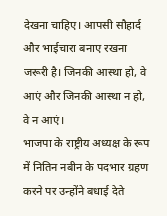देखना चाहिए। आपसी सौहार्द और भाईचारा बनाए रखना जरूरी है। जिनकी आस्था हो, वे आएं और जिनकी आस्था न हो, वे न आएं।
भाजपा के राष्ट्रीय अध्यक्ष के रूप में नितिन नबीन के पदभार ग्रहण करने पर उन्होंने बधाई देते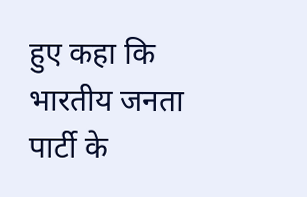हुए कहा कि भारतीय जनता पार्टी के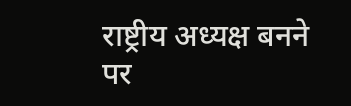राष्ट्रीय अध्यक्ष बनने पर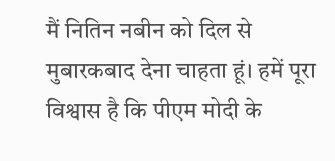मैं नितिन नबीन को दिल से मुबारकबाद देना चाहता हूं। हमें पूरा विश्वास है कि पीएम मोदी के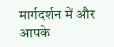मार्गदर्शन में और आपके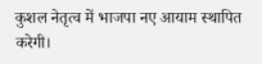कुशल नेतृत्व में भाजपा नए आयाम स्थापित करेगी।